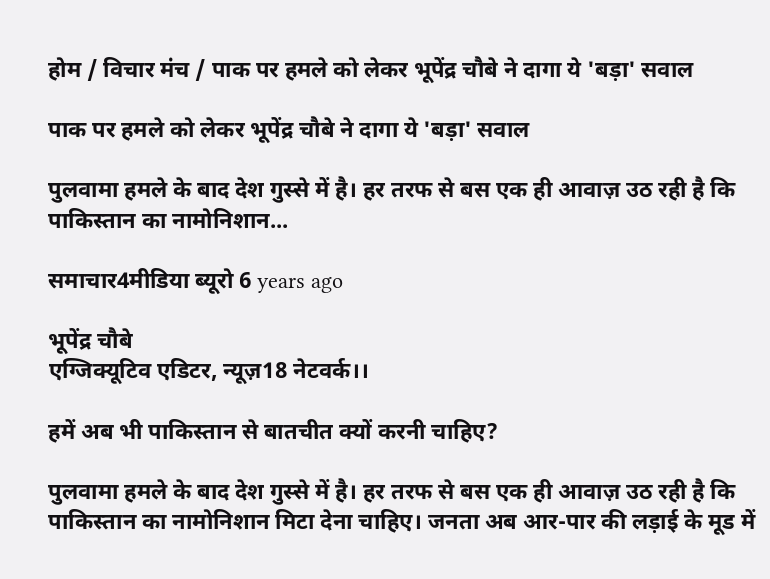होम / विचार मंच / पाक पर हमले को लेकर भूपेंद्र चौबे ने दागा ये 'बड़ा' सवाल

पाक पर हमले को लेकर भूपेंद्र चौबे ने दागा ये 'बड़ा' सवाल

पुलवामा हमले के बाद देश गुस्से में है। हर तरफ से बस एक ही आवाज़ उठ रही है कि पाकिस्तान का नामोनिशान...

समाचार4मीडिया ब्यूरो 6 years ago

भूपेंद्र चौबे
एग्जिक्यूटिव एडिटर, न्यूज़18 नेटवर्क।।

हमें अब भी पाकिस्तान से बातचीत क्यों करनी चाहिए?

पुलवामा हमले के बाद देश गुस्से में है। हर तरफ से बस एक ही आवाज़ उठ रही है कि पाकिस्तान का नामोनिशान मिटा देना चाहिए। जनता अब आर-पार की लड़ाई के मूड में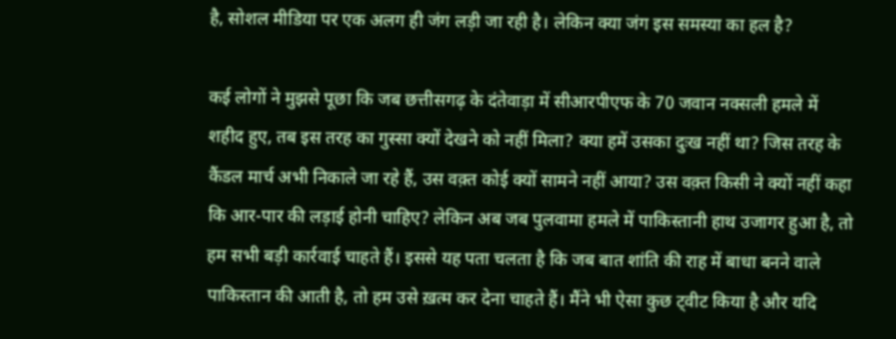है, सोशल मीडिया पर एक अलग ही जंग लड़ी जा रही है। लेकिन क्या जंग इस समस्या का हल है?

कई लोगों ने मुझसे पूछा कि जब छत्तीसगढ़ के दंतेवाड़ा में सीआरपीएफ के 70 जवान नक्सली हमले में शहीद हुए, तब इस तरह का गुस्सा क्यों देखने को नहीं मिला? क्या हमें उसका दुःख नहीं था? जिस तरह के कैंडल मार्च अभी निकाले जा रहे हैं, उस वक़्त कोई क्यों सामने नहीं आया? उस वक़्त किसी ने क्यों नहीं कहा कि आर-पार की लड़ाई होनी चाहिए? लेकिन अब जब पुलवामा हमले में पाकिस्तानी हाथ उजागर हुआ है, तो हम सभी बड़ी कार्रवाई चाहते हैं। इससे यह पता चलता है कि जब बात शांति की राह में बाधा बनने वाले पाकिस्तान की आती है, तो हम उसे ख़त्म कर देना चाहते हैं। मैंने भी ऐसा कुछ ट्वीट किया है और यदि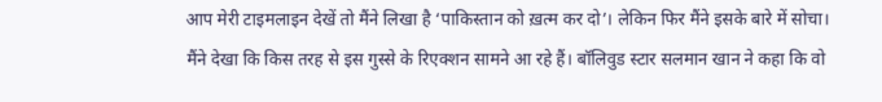आप मेरी टाइमलाइन देखें तो मैंने लिखा है ‘पाकिस्तान को ख़त्म कर दो’। लेकिन फिर मैंने इसके बारे में सोचा। मैंने देखा कि किस तरह से इस गुस्से के रिएक्शन सामने आ रहे हैं। बॉलिवुड स्टार सलमान खान ने कहा कि वो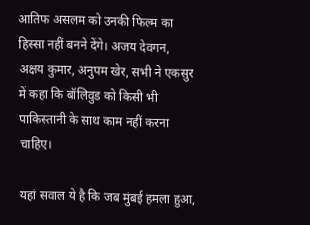आतिफ असलम को उनकी फिल्म का हिस्सा नहीं बनने देंगे। अजय देवगन, अक्षय कुमार, अनुपम खेर, सभी ने एकसुर में कहा कि बॉलिवुड को किसी भी पाकिस्तानी के साथ काम नहीं करना चाहिए।

यहां सवाल ये है कि जब मुंबई हमला हुआ,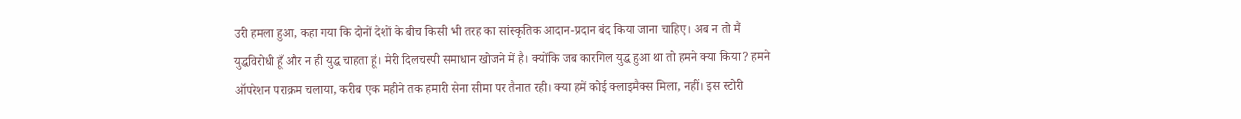उरी हमला हुआ, कहा गया कि दोनों देशों के बीच किसी भी तरह का सांस्कृतिक आदान-प्रदान बंद किया जाना चाहिए। अब न तो मैं युद्धविरोधी हूँ और न ही युद्ध चाहता हूं। मेरी दिलचस्पी समाधान खोजने में है। क्योंकि जब कारगिल युद्ध हुआ था तो हमने क्या किया? हमने ऑपरेशन पराक्रम चलाया, करीब एक महीने तक हमारी सेना सीमा पर तैनात रही। क्या हमें कोई क्लाइमैक्स मिला, नहीं। इस स्टोरी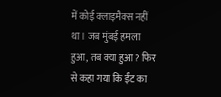में कोई क्लाइमैक्स नहीं था। जब मुंबई हमला हुआ, तब क्या हुआ? फिर से कहा गया कि ईंट का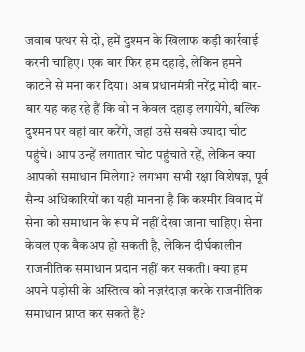जवाब पत्थर से दो, हमें दुश्मन के खिलाफ कड़ी कार्रवाई करनी चाहिए। एक बार फिर हम दहाड़े, लेकिन हमने काटने से मना कर दिया। अब प्रधानमंत्री नरेंद्र मोदी बार-बार यह कह रहे हैं कि वो न केवल दहाड़ लगायेंगे, बल्कि दुश्मन पर वहां वार करेंगे, जहां उसे सबसे ज्यादा चोट पहुंचे। आप उन्हें लगातार चोट पहुंचाते रहें, लेकिन क्या आपको समाधान मिलेगा? लगभग सभी रक्षा विशेषज्ञ, पूर्व सैन्य अधिकारियों का यही मानना है कि कश्मीर विवाद में सेना को समाधान के रूप में नहीं देखा जाना चाहिए। सेना केवल एक बैकअप हो सकती है, लेकिन दीर्घकालीन राजनीतिक समाधान प्रदान नहीं कर सकती। क्या हम अपने पड़ोसी के अस्तित्व को नज़रंदाज़ करके राजनीतिक समाधान प्राप्त कर सकते हैं?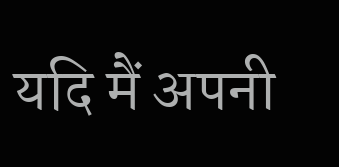यदि मैं अपनी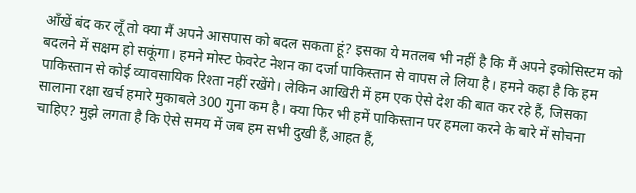आँखें बंद कर लूँ तो क्या मैं अपने आसपास को बदल सकता हूं? इसका ये मतलब भी नहीं है कि मैं अपने इकोसिस्टम को बदलने में सक्षम हो सकूंगा। हमने मोस्ट फेवरेट नेशन का दर्जा पाकिस्तान से वापस ले लिया है। हमने कहा है कि हम पाकिस्तान से कोई व्यावसायिक रिश्ता नहीं रखेंगे। लेकिन आखिरी में हम एक ऐसे देश की बात कर रहे हैं, जिसका सालाना रक्षा खर्च हमारे मुकाबले 300 गुना कम है। क्या फिर भी हमें पाकिस्तान पर हमला करने के बारे में सोचना चाहिए? मुझे लगता है कि ऐसे समय में जब हम सभी दुखी हैं,आहत हैं,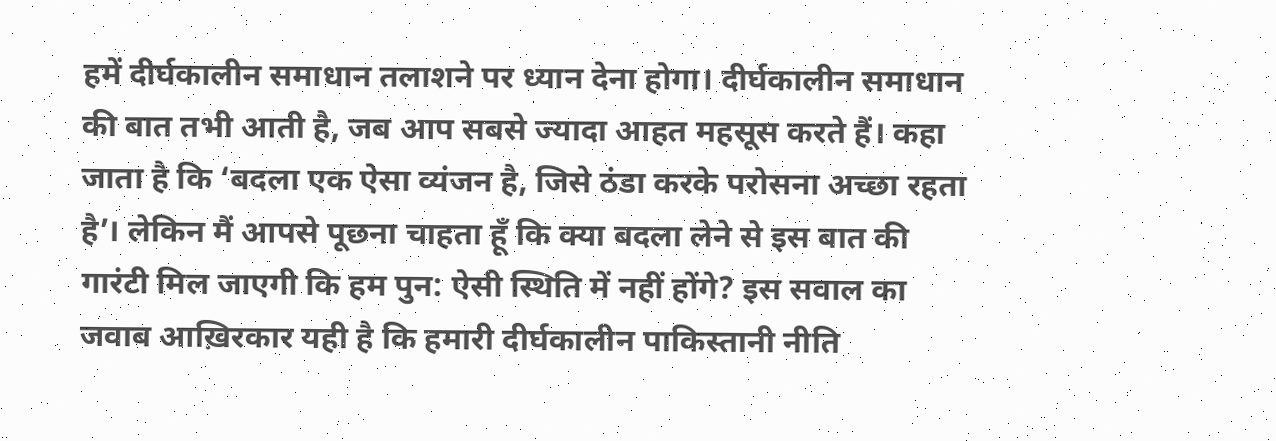हमें दीर्घकालीन समाधान तलाशने पर ध्यान देना होगा। दीर्घकालीन समाधान की बात तभी आती है, जब आप सबसे ज्यादा आहत महसूस करते हैं। कहा जाता है कि ‘बदला एक ऐसा व्यंजन है, जिसे ठंडा करके परोसना अच्छा रहता है’। लेकिन मैं आपसे पूछना चाहता हूँ कि क्या बदला लेने से इस बात की गारंटी मिल जाएगी कि हम पुन: ऐसी स्थिति में नहीं होंगे? इस सवाल का जवाब आख़िरकार यही है कि हमारी दीर्घकालीन पाकिस्तानी नीति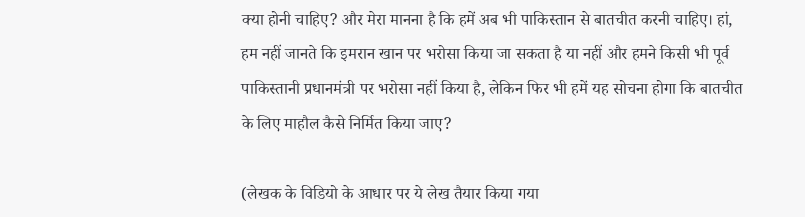क्या होनी चाहिए? और मेरा मानना है कि हमें अब भी पाकिस्तान से बातचीत करनी चाहिए। हां, हम नहीं जानते कि इमरान खान पर भरोसा किया जा सकता है या नहीं और हमने किसी भी पूर्व पाकिस्तानी प्रधानमंत्री पर भरोसा नहीं किया है, लेकिन फिर भी हमें यह सोचना होगा कि बातचीत के लिए माहौल कैसे निर्मित किया जाए?

(लेखक के विडियो के आधार पर ये लेख तैयार किया गया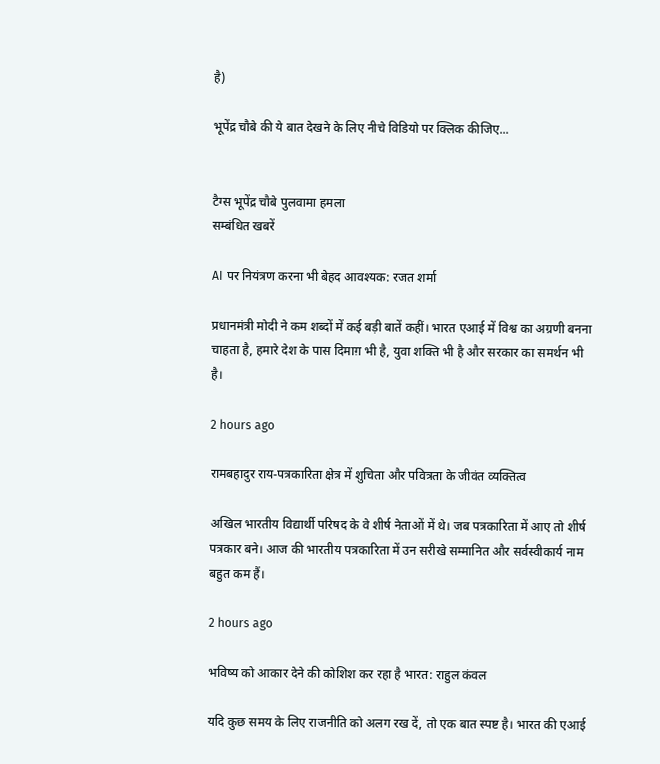है)

भूपेंद्र चौबे की ये बात देखने के लिए नीचे विडियो पर क्लिक कीजिए...


टैग्स भूपेंद्र चौबे पुलवामा हमला
सम्बंधित खबरें

AI पर नियंत्रण करना भी बेहद आवश्यक: रजत शर्मा

प्रधानमंत्री मोदी ने कम शब्दों में कई बड़ी बातें कहीं। भारत एआई में विश्व का अग्रणी बनना चाहता है, हमारे देश के पास दिमाग़ भी है, युवा शक्ति भी है और सरकार का समर्थन भी है।

2 hours ago

रामबहादुर राय-पत्रकारिता क्षेत्र में शुचिता और पवित्रता के जीवंत व्यक्तित्व

अखिल भारतीय विद्यार्थी परिषद के वे शीर्ष नेताओं में थे। जब पत्रकारिता में आए तो शीर्ष पत्रकार बने। आज की भारतीय पत्रकारिता में उन सरीखे सम्मानित और सर्वस्वीकार्य नाम बहुत कम हैं।

2 hours ago

भविष्य को आकार देने की कोशिश कर रहा है भारत: राहुल कंवल

यदि कुछ समय के लिए राजनीति को अलग रख दें, तो एक बात स्पष्ट है। भारत की एआई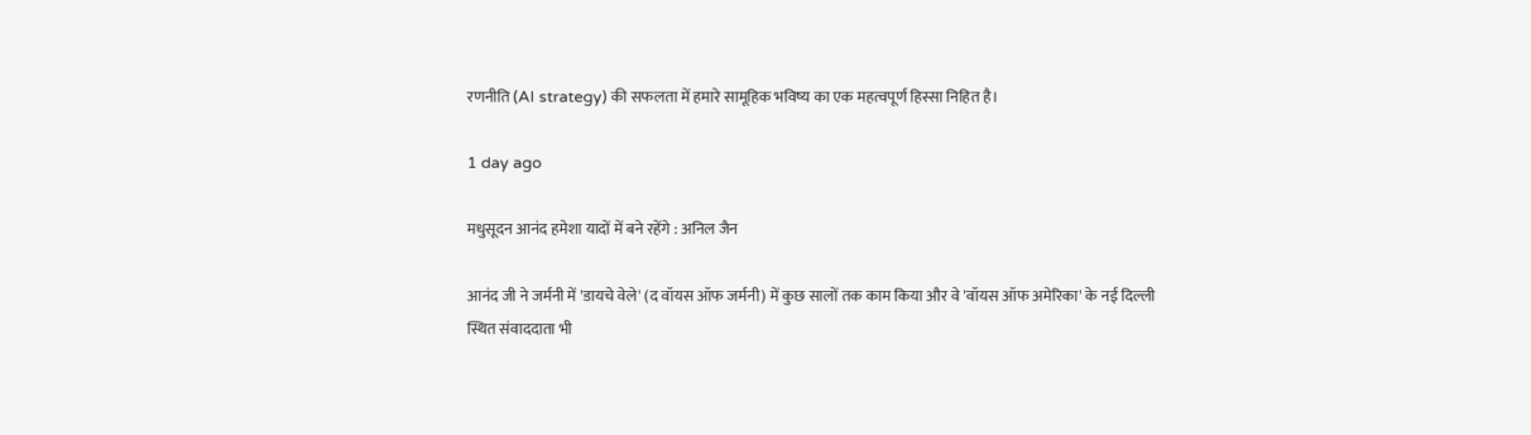रणनीति (AI strategy) की सफलता में हमारे सामूहिक भविष्य का एक महत्वपूर्ण हिस्सा निहित है।

1 day ago

मधुसूदन आनंद हमेशा यादों में बने रहेंगे : अनिल जैन

आनंद जी ने जर्मनी में 'डायचे वेले' (द वॉयस ऑफ जर्मनी) में कुछ सालों तक काम किया और वे 'वॉयस ऑफ अमेरिका' के नई दिल्ली स्थित संवाददाता भी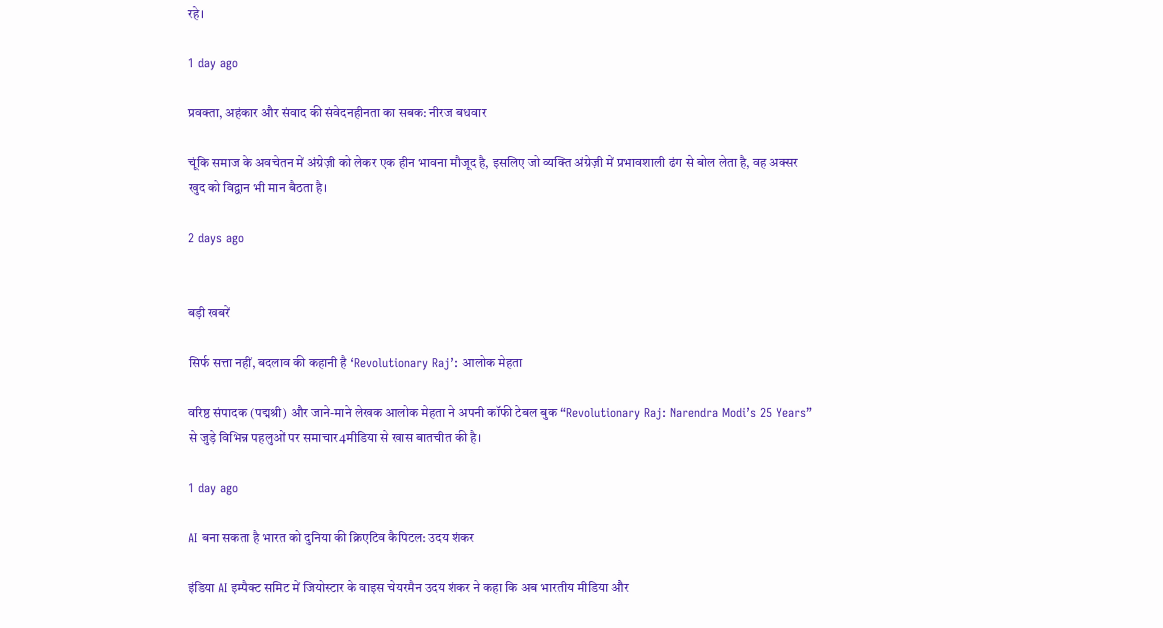रहे।

1 day ago

प्रवक्ता, अहंकार और संवाद की संवेदनहीनता का सबक: नीरज बधवार

चूंकि समाज के अवचेतन में अंग्रेज़ी को लेकर एक हीन भावना मौजूद है, इसलिए जो व्यक्ति अंग्रेज़ी में प्रभावशाली ढंग से बोल लेता है, वह अक्सर खुद को विद्वान भी मान बैठता है।

2 days ago


बड़ी खबरें

सिर्फ सत्ता नहीं, बदलाव की कहानी है ‘Revolutionary Raj’: आलोक मेहता

वरिष्ठ संपादक (पद्मश्री) और जाने-माने लेखक आलोक मेहता ने अपनी कॉफी टेबल बुक “Revolutionary Raj: Narendra Modi’s 25 Years” से जुड़े विभिन्न पहलुओं पर समाचार4मीडिया से खास बातचीत की है।

1 day ago

AI बना सकता है भारत को दुनिया की क्रिएटिव कैपिटल: उदय शंकर

इंडिया AI इम्पैक्ट समिट में जियोस्टार के वाइस चेयरमैन उदय शंकर ने कहा कि अब भारतीय मीडिया और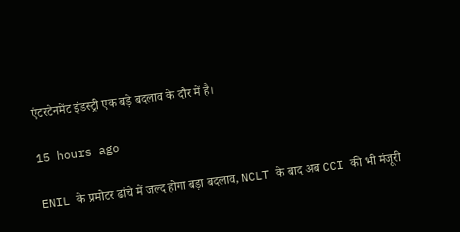एंटरटेनमेंट इंडस्ट्री एक बड़े बदलाव के दौर में है।

15 hours ago

ENIL के प्रमोटर ढांचे में जल्द होगा बड़ा बदलाव, NCLT के बाद अब CCI की भी मंजूरी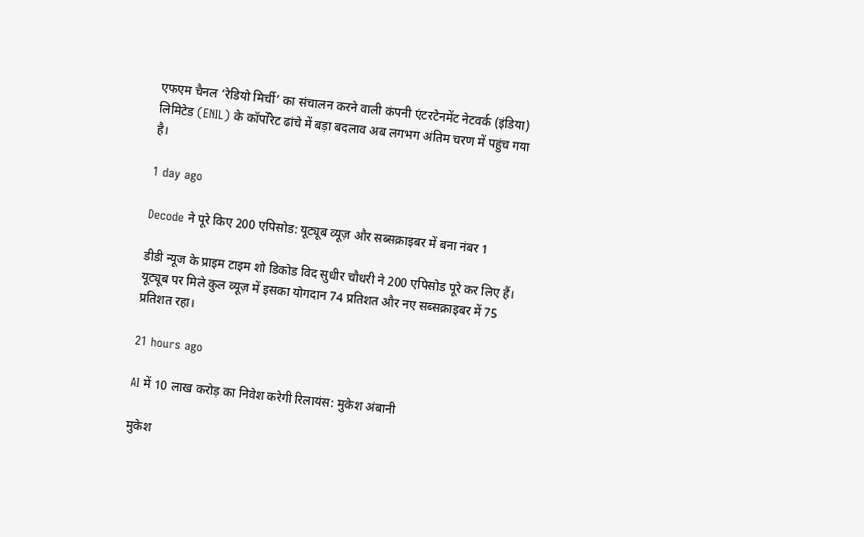एफएम चैनल ‘रेडियो मिर्ची’ का संचालन करने वाली कंपनी एंटरटेनमेंट नेटवर्क (इंडिया) लिमिटेड (ENIL) के कॉर्पोरेट ढांचे में बड़ा बदलाव अब लगभग अंतिम चरण में पहुंच गया है।

1 day ago

Decode ने पूरे किए 200 एपिसोड: यूट्यूब व्यूज़ और सब्सक्राइबर में बना नंबर 1

डीडी न्यूज के प्राइम टाइम शो डिकोड विद सुधीर चौधरी ने 200 एपिसोड पूरे कर लिए हैं। यूट्यूब पर मिले कुल व्यूज़ में इसका योगदान 74 प्रतिशत और नए सब्सक्राइबर में 75 प्रतिशत रहा।

21 hours ago

AI में 10 लाख करोड़ का निवेश करेगी रिलायंस: मुकेश अंबानी

मुकेश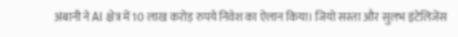अंबानी ने AI क्षेत्र में 10 लाख करोड़ रुपये निवेश का ऐलान किया। जियो सस्ता और सुलभ इंटेलिजेंस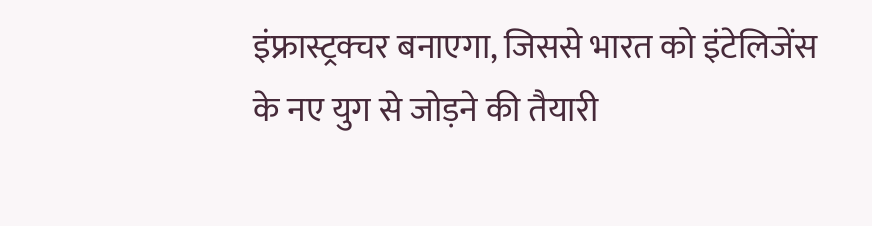इंफ्रास्ट्रक्चर बनाएगा, जिससे भारत को इंटेलिजेंस के नए युग से जोड़ने की तैयारी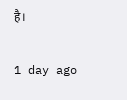है।

1 day ago